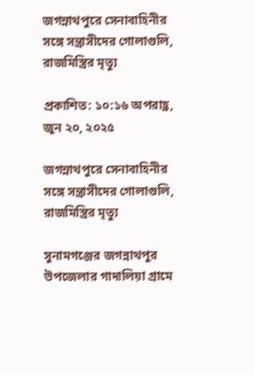জগন্নাথপুরে সেনাবাহিনীর সঙ্গে সন্ত্রাসীদের গোলাগুলি, রাজমিস্ত্রির মৃত্যু

প্রকাশিত: ১০:১৬ অপরাহ্ণ, জুন ২০, ২০২৫

জগন্নাথপুরে সেনাবাহিনীর সঙ্গে সন্ত্রাসীদের গোলাগুলি, রাজমিস্ত্রির মৃত্যু

সুনামগঞ্জের জগন্নাথপুর উপজেলার গাদালিয়া গ্রামে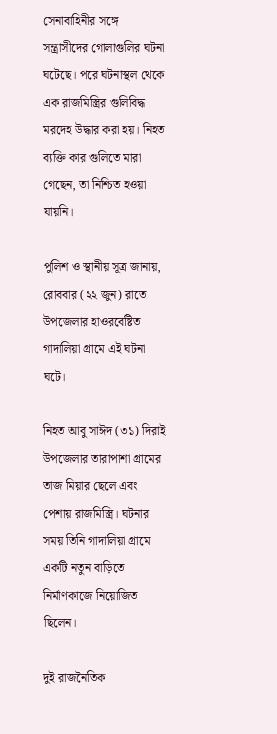সেনাবাহিনীর সঙ্গে সন্ত্রাসীদের গোলাগুলির ঘটনা ঘটেছে। পরে ঘটনাস্থল থেকে এক রাজমিস্ত্রির গুলিবিদ্ধ মরদেহ উদ্ধার করা হয়। নিহত ব্যক্তি কার গুলিতে মারা গেছেন, তা নিশ্চিত হওয়া যায়নি।

পুলিশ ও স্থানীয় সূত্র জানায়, রোববার (২২ জুন) রাতে উপজেলার হাওরবেষ্টিত গাদালিয়া গ্রামে এই ঘটনা ঘটে।

নিহত আবু সাঈদ (৩১) দিরাই উপজেলার তারাপাশা গ্রামের তাজ মিয়ার ছেলে এবং পেশায় রাজমিস্ত্রি। ঘটনার সময় তিনি গাদালিয়া গ্রামে একটি নতুন বাড়িতে নির্মাণকাজে নিয়োজিত ছিলেন।

দুই রাজনৈতিক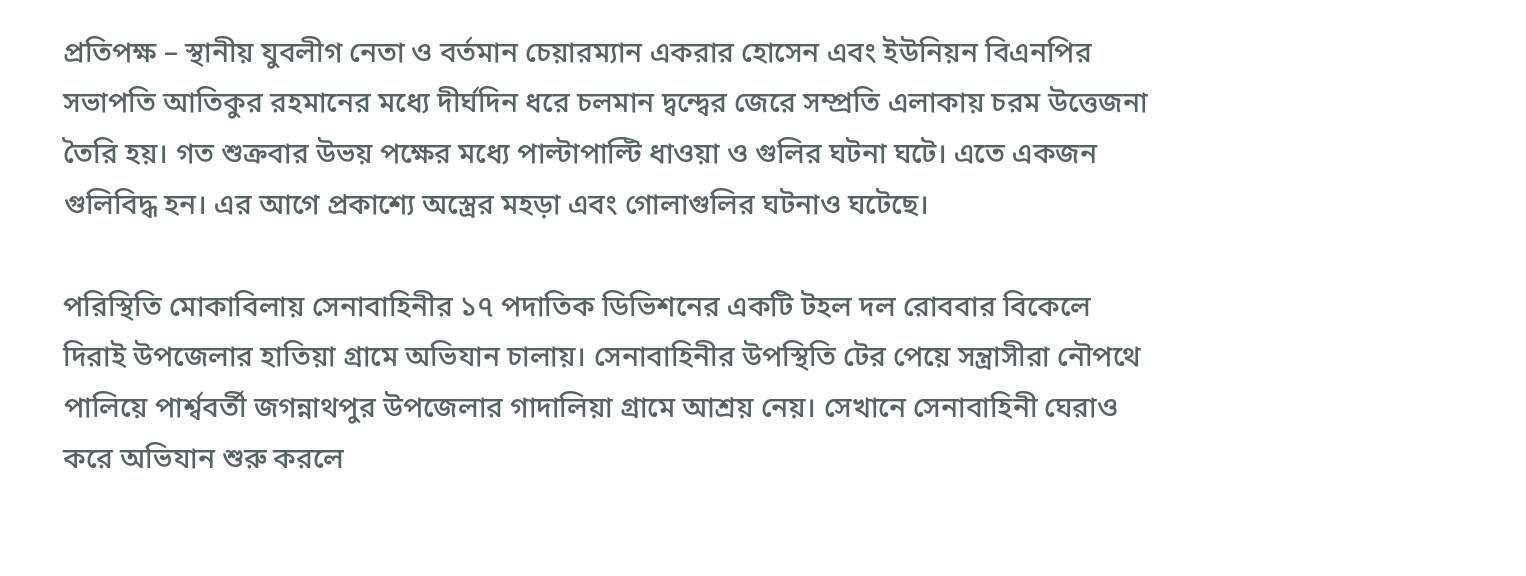প্রতিপক্ষ – স্থানীয় যুবলীগ নেতা ও বর্তমান চেয়ারম্যান একরার হোসেন এবং ইউনিয়ন বিএনপির সভাপতি আতিকুর রহমানের মধ্যে দীর্ঘদিন ধরে চলমান দ্বন্দ্বের জেরে সম্প্রতি এলাকায় চরম উত্তেজনা তৈরি হয়। গত শুক্রবার উভয় পক্ষের মধ্যে পাল্টাপাল্টি ধাওয়া ও গুলির ঘটনা ঘটে। এতে একজন গুলিবিদ্ধ হন। এর আগে প্রকাশ্যে অস্ত্রের মহড়া এবং গোলাগুলির ঘটনাও ঘটেছে।

পরিস্থিতি মোকাবিলায় সেনাবাহিনীর ১৭ পদাতিক ডিভিশনের একটি টহল দল রোববার বিকেলে দিরাই উপজেলার হাতিয়া গ্রামে অভিযান চালায়। সেনাবাহিনীর উপস্থিতি টের পেয়ে সন্ত্রাসীরা নৌপথে পালিয়ে পার্শ্ববর্তী জগন্নাথপুর উপজেলার গাদালিয়া গ্রামে আশ্রয় নেয়। সেখানে সেনাবাহিনী ঘেরাও করে অভিযান শুরু করলে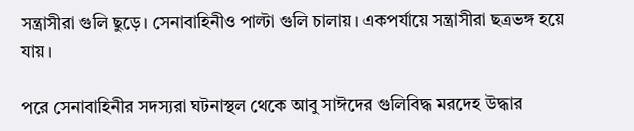সন্ত্রাসীরা গুলি ছুড়ে। সেনাবাহিনীও পাল্টা গুলি চালায়। একপর্যায়ে সন্ত্রাসীরা ছত্রভঙ্গ হয়ে যায়।

পরে সেনাবাহিনীর সদস্যরা ঘটনাস্থল থেকে আবু সাঈদের গুলিবিদ্ধ মরদেহ উদ্ধার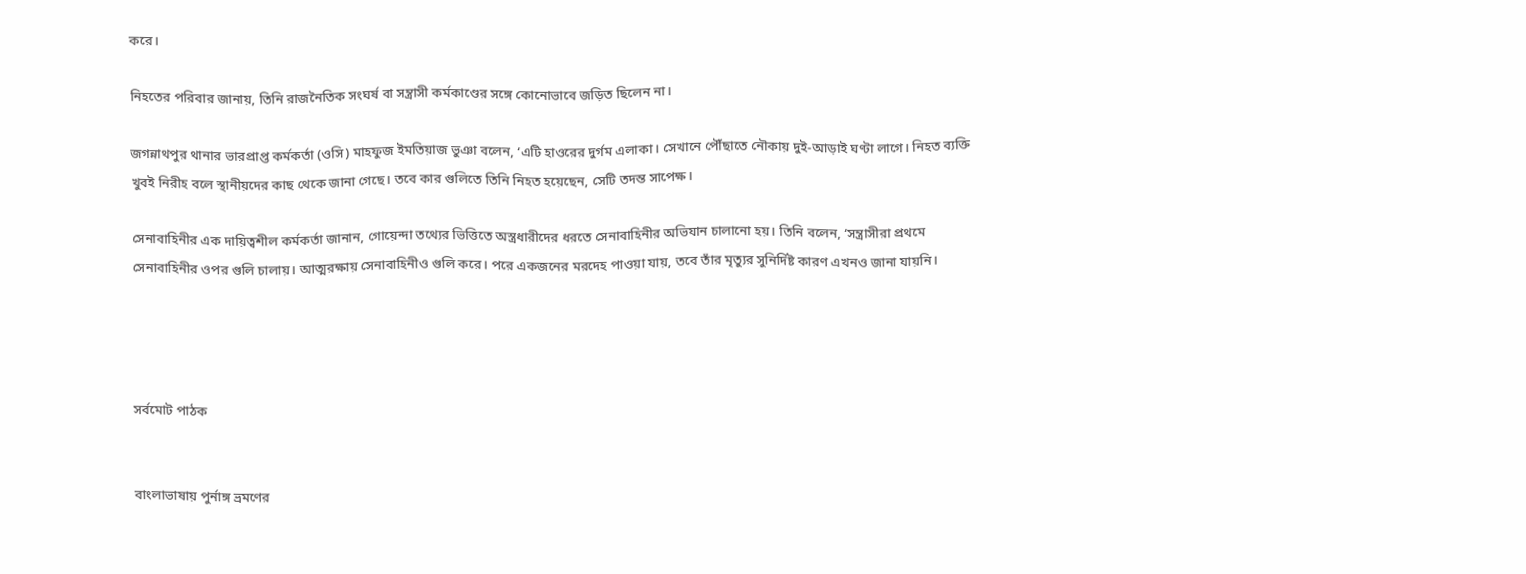করে।

নিহতের পরিবার জানায়, তিনি রাজনৈতিক সংঘর্ষ বা সন্ত্রাসী কর্মকাণ্ডের সঙ্গে কোনোভাবে জড়িত ছিলেন না।

জগন্নাথপুর থানার ভারপ্রাপ্ত কর্মকর্তা (ওসি) মাহফুজ ইমতিয়াজ ভুঞা বলেন, ‘এটি হাওরের দুর্গম এলাকা। সেখানে পৌঁছাতে নৌকায় দুই-আড়াই ঘণ্টা লাগে। নিহত ব্যক্তি খুবই নিরীহ বলে স্থানীয়দের কাছ থেকে জানা গেছে। তবে কার গুলিতে তিনি নিহত হয়েছেন, সেটি তদন্ত সাপেক্ষ।

সেনাবাহিনীর এক দায়িত্বশীল কর্মকর্তা জানান, গোয়েন্দা তথ্যের ভিত্তিতে অস্ত্রধারীদের ধরতে সেনাবাহিনীর অভিযান চালানো হয়। তিনি বলেন, ‘সন্ত্রাসীরা প্রথমে সেনাবাহিনীর ওপর গুলি চালায়। আত্মরক্ষায় সেনাবাহিনীও গুলি করে। পরে একজনের মরদেহ পাওয়া যায়, তবে তাঁর মৃত্যুর সুনির্দিষ্ট কারণ এখনও জানা যায়নি।




সর্বমোট পাঠক


বাংলাভাষায় পুর্নাঙ্গ ভ্রমণের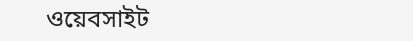ওয়েবসাইট